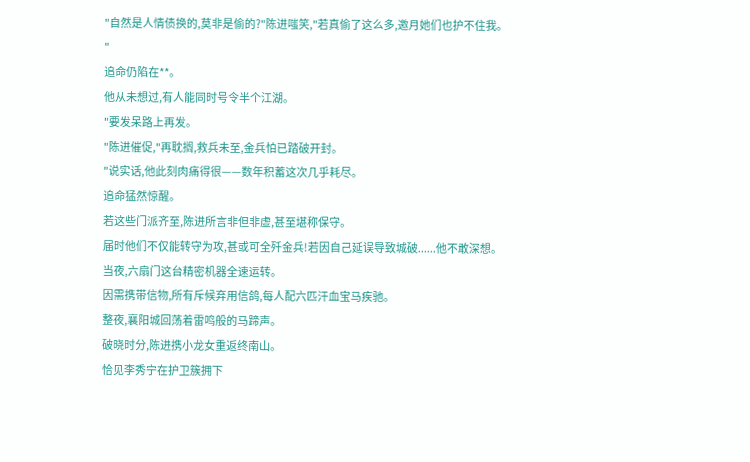"自然是人情债换的,莫非是偷的?"陈进嗤笑,"若真偷了这么多,邀月她们也护不住我。
"
追命仍陷在**。
他从未想过,有人能同时号令半个江湖。
"要发呆路上再发。
"陈进催促,"再耽搁,救兵未至,金兵怕已踏破开封。
"说实话,他此刻肉痛得很——数年积蓄这次几乎耗尽。
追命猛然惊醒。
若这些门派齐至,陈进所言非但非虚,甚至堪称保守。
届时他们不仅能转守为攻,甚或可全歼金兵!若因自己延误导致城破......他不敢深想。
当夜,六扇门这台精密机器全速运转。
因需携带信物,所有斥候弃用信鸽,每人配六匹汗血宝马疾驰。
整夜,襄阳城回荡着雷鸣般的马蹄声。
破晓时分,陈进携小龙女重返终南山。
恰见李秀宁在护卫簇拥下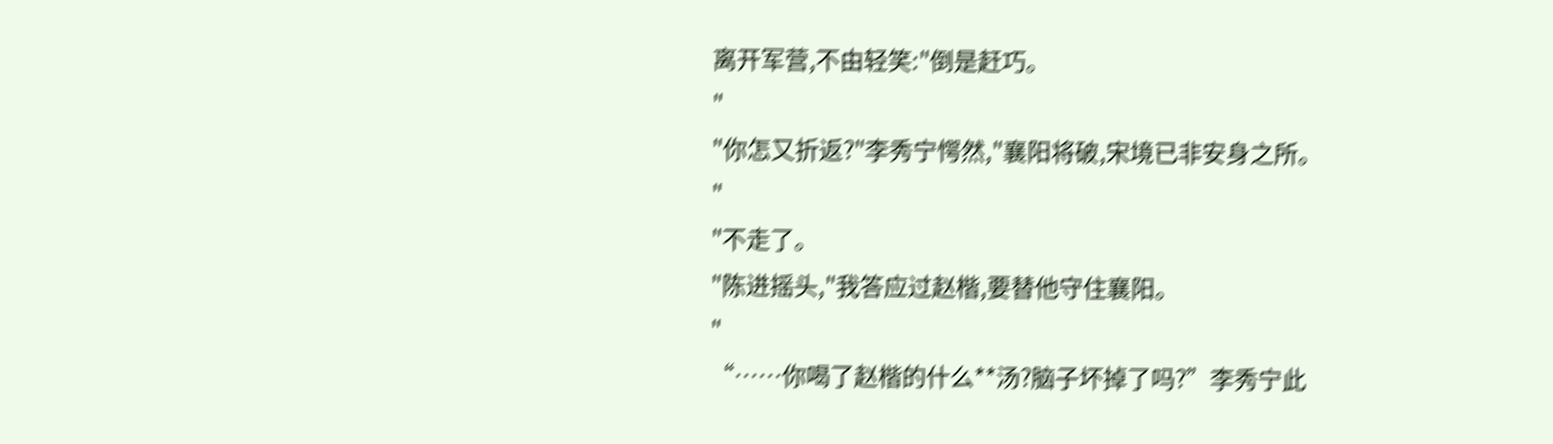离开军营,不由轻笑:"倒是赶巧。
"
"你怎又折返?"李秀宁愕然,"襄阳将破,宋境已非安身之所。
"
"不走了。
"陈进摇头,"我答应过赵楷,要替他守住襄阳。
"
“……你喝了赵楷的什么**汤?脑子坏掉了吗?”李秀宁此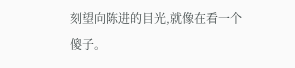刻望向陈进的目光,就像在看一个傻子。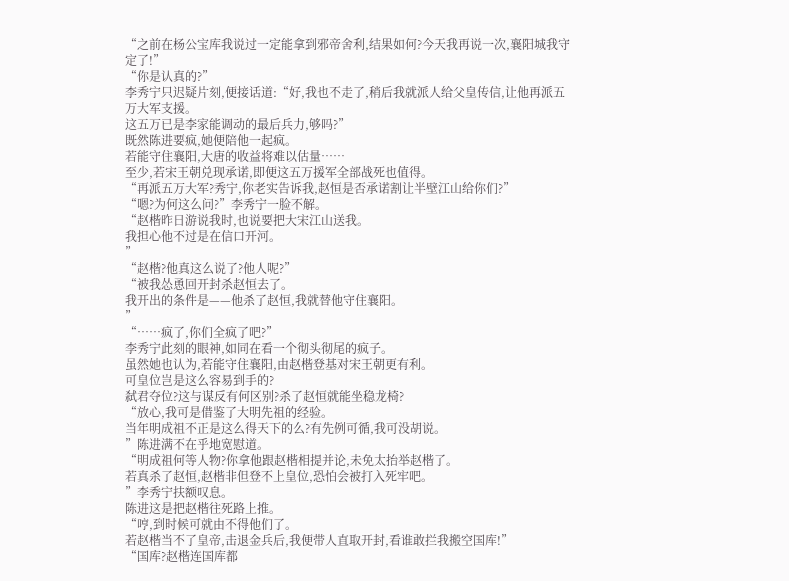“之前在杨公宝库我说过一定能拿到邪帝舍利,结果如何?今天我再说一次,襄阳城我守定了!”
“你是认真的?”
李秀宁只迟疑片刻,便接话道:“好,我也不走了,稍后我就派人给父皇传信,让他再派五万大军支援。
这五万已是李家能调动的最后兵力,够吗?”
既然陈进要疯,她便陪他一起疯。
若能守住襄阳,大唐的收益将难以估量……
至少,若宋王朝兑现承诺,即便这五万援军全部战死也值得。
“再派五万大军?秀宁,你老实告诉我,赵恒是否承诺割让半壁江山给你们?”
“嗯?为何这么问?”李秀宁一脸不解。
“赵楷昨日游说我时,也说要把大宋江山送我。
我担心他不过是在信口开河。
”
“赵楷?他真这么说了?他人呢?”
“被我怂恿回开封杀赵恒去了。
我开出的条件是——他杀了赵恒,我就替他守住襄阳。
”
“……疯了,你们全疯了吧?”
李秀宁此刻的眼神,如同在看一个彻头彻尾的疯子。
虽然她也认为,若能守住襄阳,由赵楷登基对宋王朝更有利。
可皇位岂是这么容易到手的?
弑君夺位?这与谋反有何区别?杀了赵恒就能坐稳龙椅?
“放心,我可是借鉴了大明先祖的经验。
当年明成祖不正是这么得天下的么?有先例可循,我可没胡说。
”陈进满不在乎地宽慰道。
“明成祖何等人物?你拿他跟赵楷相提并论,未免太抬举赵楷了。
若真杀了赵恒,赵楷非但登不上皇位,恐怕会被打入死牢吧。
”李秀宁扶额叹息。
陈进这是把赵楷往死路上推。
“哼,到时候可就由不得他们了。
若赵楷当不了皇帝,击退金兵后,我便带人直取开封,看谁敢拦我搬空国库!”
“国库?赵楷连国库都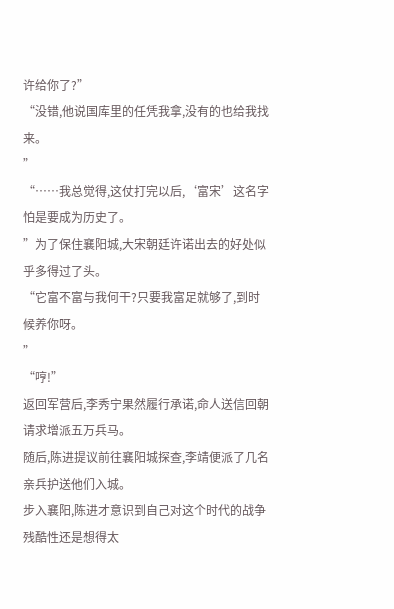许给你了?”
“没错,他说国库里的任凭我拿,没有的也给我找来。
”
“……我总觉得,这仗打完以后,‘富宋’这名字怕是要成为历史了。
”为了保住襄阳城,大宋朝廷许诺出去的好处似乎多得过了头。
“它富不富与我何干?只要我富足就够了,到时候养你呀。
”
“哼!”
返回军营后,李秀宁果然履行承诺,命人送信回朝请求增派五万兵马。
随后,陈进提议前往襄阳城探查,李靖便派了几名亲兵护送他们入城。
步入襄阳,陈进才意识到自己对这个时代的战争残酷性还是想得太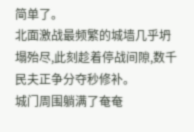简单了。
北面激战最频繁的城墙几乎坍塌殆尽,此刻趁着停战间隙,数千民夫正争分夺秒修补。
城门周围躺满了奄奄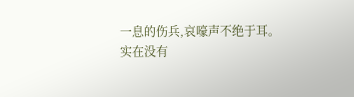一息的伤兵,哀嚎声不绝于耳。
实在没有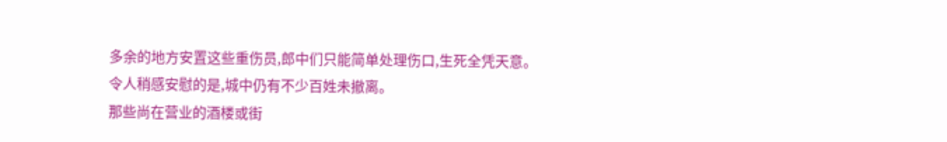多余的地方安置这些重伤员,郎中们只能简单处理伤口,生死全凭天意。
令人稍感安慰的是,城中仍有不少百姓未撤离。
那些尚在营业的酒楼或街